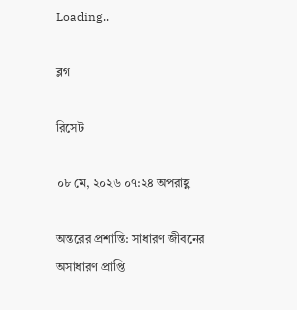Loading..

ব্লগ

রিসেট

০৮ মে, ২০২৬ ০৭:২৪ অপরাহ্ণ

অন্তরের প্রশান্তি: সাধারণ জীবনের অসাধারণ প্রাপ্তি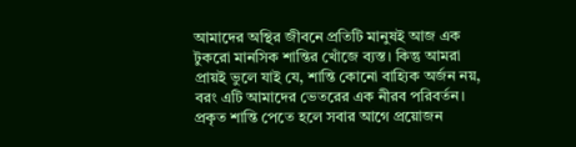আমাদের অস্থির জীবনে প্রতিটি মানুষই আজ এক টুকরো মানসিক শান্তির খোঁজে ব্যস্ত। কিন্তু আমরা প্রায়ই ভুলে যাই যে, শান্তি কোনো বাহ্যিক অর্জন নয়, বরং এটি আমাদের ভেতরের এক নীরব পরিবর্তন। প্রকৃত শান্তি পেতে হলে সবার আগে প্রয়োজন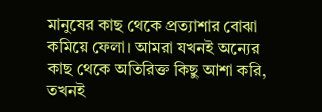মানুষের কাছ থেকে প্রত্যাশার বোঝা কমিয়ে ফেলা। আমরা যখনই অন্যের কাছ থেকে অতিরিক্ত কিছু আশা করি, তখনই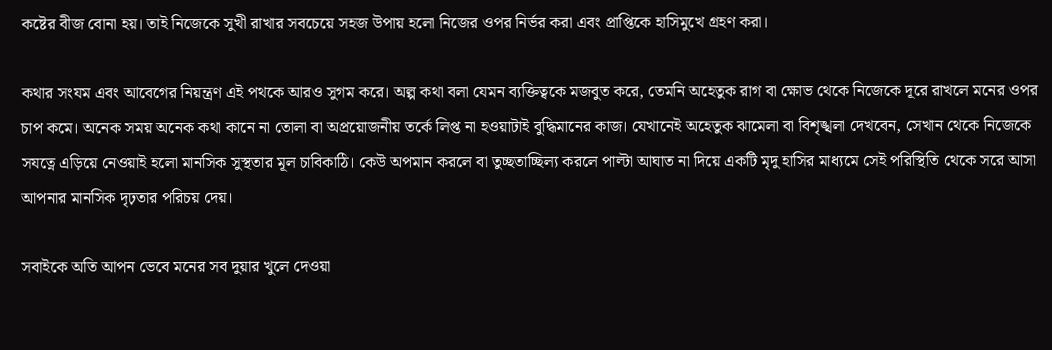কষ্টের বীজ বোনা হয়। তাই নিজেকে সুখী রাখার সবচেয়ে সহজ উপায় হলো নিজের ওপর নির্ভর করা এবং প্রাপ্তিকে হাসিমুখে গ্রহণ করা।

কথার সংযম এবং আবেগের নিয়ন্ত্রণ এই পথকে আরও সুগম করে। অল্প কথা বলা যেমন ব্যক্তিত্বকে মজবুত করে, তেমনি অহেতুক রাগ বা ক্ষোভ থেকে নিজেকে দূরে রাখলে মনের ওপর চাপ কমে। অনেক সময় অনেক কথা কানে না তোলা বা অপ্রয়োজনীয় তর্কে লিপ্ত না হওয়াটাই বুদ্ধিমানের কাজ। যেখানেই অহেতুক ঝামেলা বা বিশৃঙ্খলা দেখবেন, সেখান থেকে নিজেকে সযত্নে এড়িয়ে নেওয়াই হলো মানসিক সুস্থতার মূল চাবিকাঠি। কেউ অপমান করলে বা তুচ্ছতাচ্ছিল্য করলে পাল্টা আঘাত না দিয়ে একটি মৃদু হাসির মাধ্যমে সেই পরিস্থিতি থেকে সরে আসা আপনার মানসিক দৃঢ়তার পরিচয় দেয়।

সবাইকে অতি আপন ভেবে মনের সব দুয়ার খুলে দেওয়া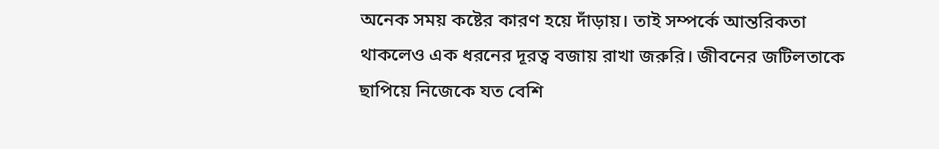অনেক সময় কষ্টের কারণ হয়ে দাঁড়ায়। তাই সম্পর্কে আন্তরিকতা থাকলেও এক ধরনের দূরত্ব বজায় রাখা জরুরি। জীবনের জটিলতাকে ছাপিয়ে নিজেকে যত বেশি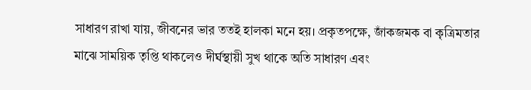সাধারণ রাখা যায়, জীবনের ভার ততই হালকা মনে হয়। প্রকৃতপক্ষে, জাঁকজমক বা কৃত্রিমতার মাঝে সাময়িক তৃপ্তি থাকলেও দীর্ঘস্থায়ী সুখ থাকে অতি সাধারণ এবং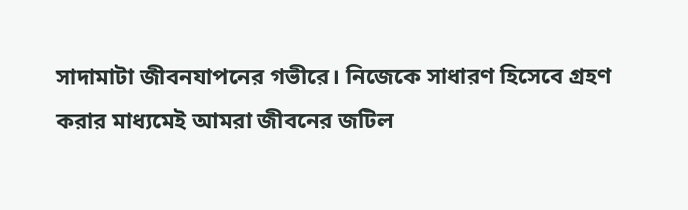সাদামাটা জীবনযাপনের গভীরে। নিজেকে সাধারণ হিসেবে গ্রহণ করার মাধ্যমেই আমরা জীবনের জটিল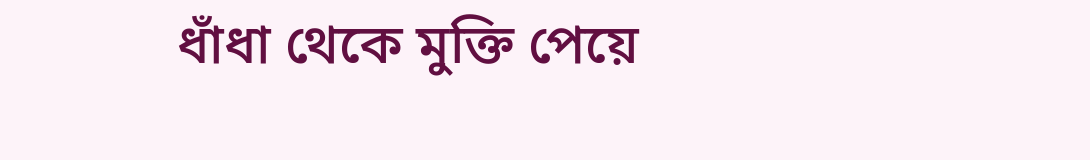ধাঁধা থেকে মুক্তি পেয়ে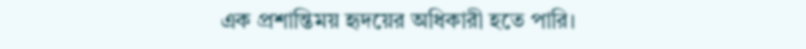এক প্রশান্তিময় হৃদয়ের অধিকারী হতে পারি।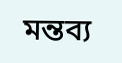মন্তব্য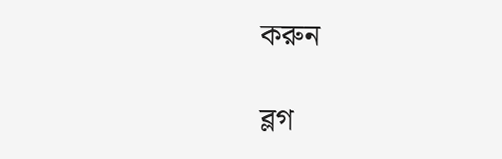করুন

ব্লগ